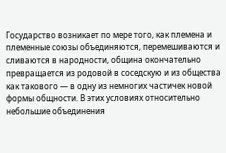Государство возникает по мере того, как племена и племенные союзы объединяются, перемешиваются и сливаются в народности, община окончательно превращается из родовой в соседскую и из общества как такового — в одну из немногих частичек новой формы общности. В этих условиях относительно небольшие объединения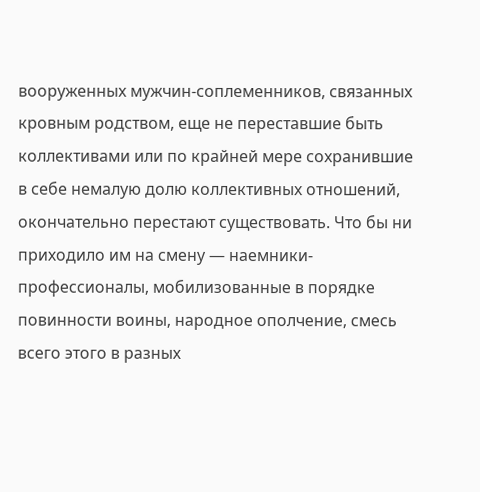вооруженных мужчин-соплеменников, связанных кровным родством, еще не переставшие быть коллективами или по крайней мере сохранившие в себе немалую долю коллективных отношений, окончательно перестают существовать. Что бы ни приходило им на смену — наемники-профессионалы, мобилизованные в порядке повинности воины, народное ополчение, смесь всего этого в разных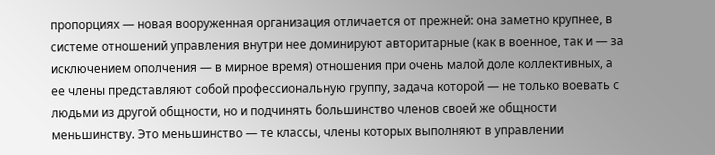пропорциях — новая вооруженная организация отличается от прежней: она заметно крупнее, в системе отношений управления внутри нее доминируют авторитарные (как в военное, так и — за исключением ополчения — в мирное время) отношения при очень малой доле коллективных, а ее члены представляют собой профессиональную группу, задача которой — не только воевать с людьми из другой общности, но и подчинять большинство членов своей же общности меньшинству. Это меньшинство — те классы, члены которых выполняют в управлении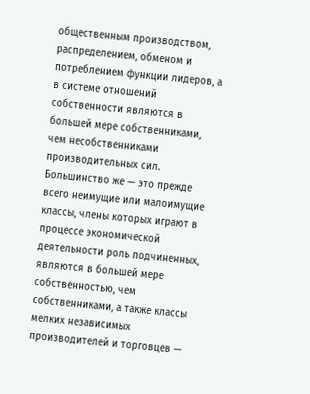общественным производством, распределением, обменом и потреблением функции лидеров, а в системе отношений собственности являются в большей мере собственниками, чем несобственниками производительных сил. Большинство же — это прежде всего неимущие или малоимущие классы, члены которых играют в процессе экономической деятельности роль подчиненных, являются в большей мере собственностью, чем собственниками, а также классы мелких независимых производителей и торговцев —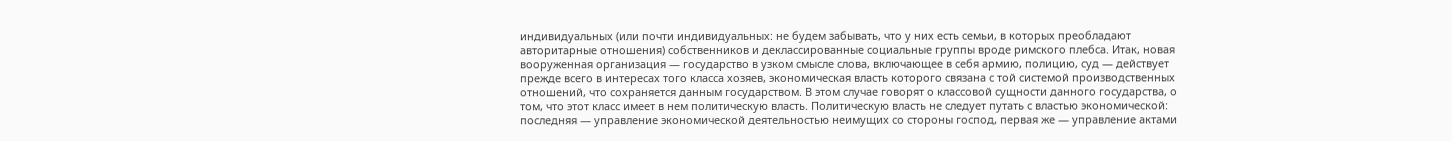индивидуальных (или почти индивидуальных: не будем забывать, что у них есть семьи, в которых преобладают авторитарные отношения) собственников и деклассированные социальные группы вроде римского плебса. Итак, новая вооруженная организация — государство в узком смысле слова, включающее в себя армию, полицию, суд — действует прежде всего в интересах того класса хозяев, экономическая власть которого связана с той системой производственных отношений, что сохраняется данным государством. В этом случае говорят о классовой сущности данного государства, о том, что этот класс имеет в нем политическую власть. Политическую власть не следует путать с властью экономической: последняя — управление экономической деятельностью неимущих со стороны господ, первая же — управление актами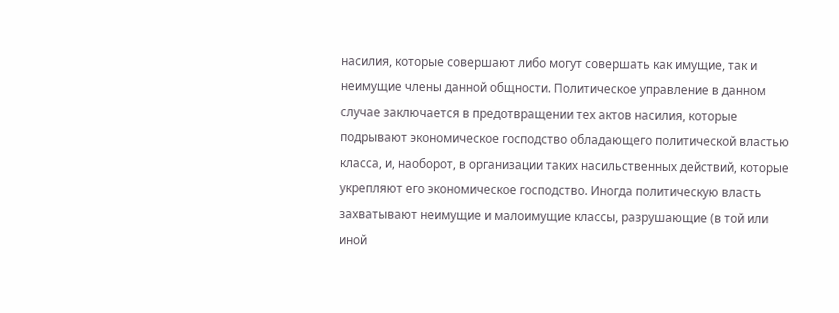насилия, которые совершают либо могут совершать как имущие, так и неимущие члены данной общности. Политическое управление в данном случае заключается в предотвращении тех актов насилия, которые подрывают экономическое господство обладающего политической властью класса, и, наоборот, в организации таких насильственных действий, которые укрепляют его экономическое господство. Иногда политическую власть захватывают неимущие и малоимущие классы, разрушающие (в той или иной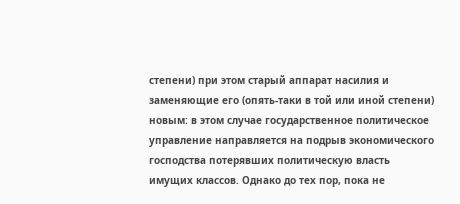степени) при этом старый аппарат насилия и заменяющие его (опять-таки в той или иной степени) новым: в этом случае государственное политическое управление направляется на подрыв экономического господства потерявших политическую власть имущих классов. Однако до тех пор, пока не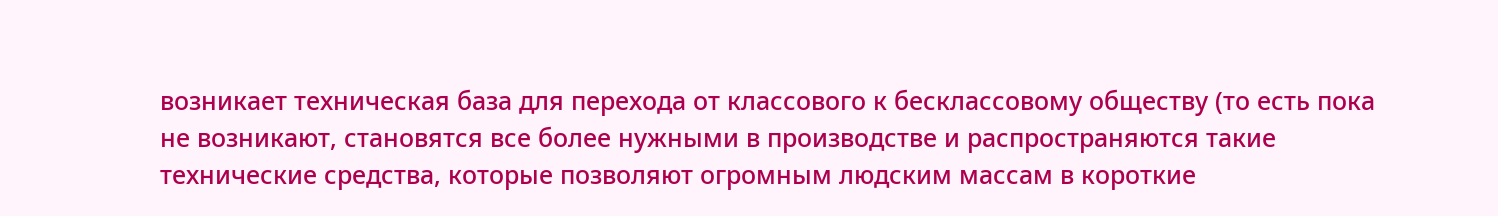возникает техническая база для перехода от классового к бесклассовому обществу (то есть пока не возникают, становятся все более нужными в производстве и распространяются такие технические средства, которые позволяют огромным людским массам в короткие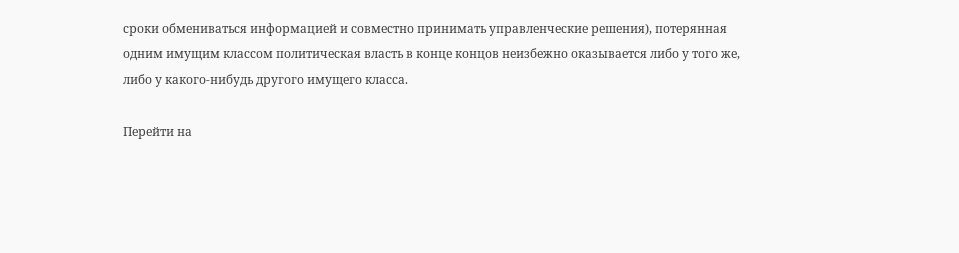сроки обмениваться информацией и совместно принимать управленческие решения), потерянная одним имущим классом политическая власть в конце концов неизбежно оказывается либо у того же, либо у какого-нибудь другого имущего класса.

Перейти на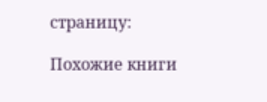страницу:

Похожие книги